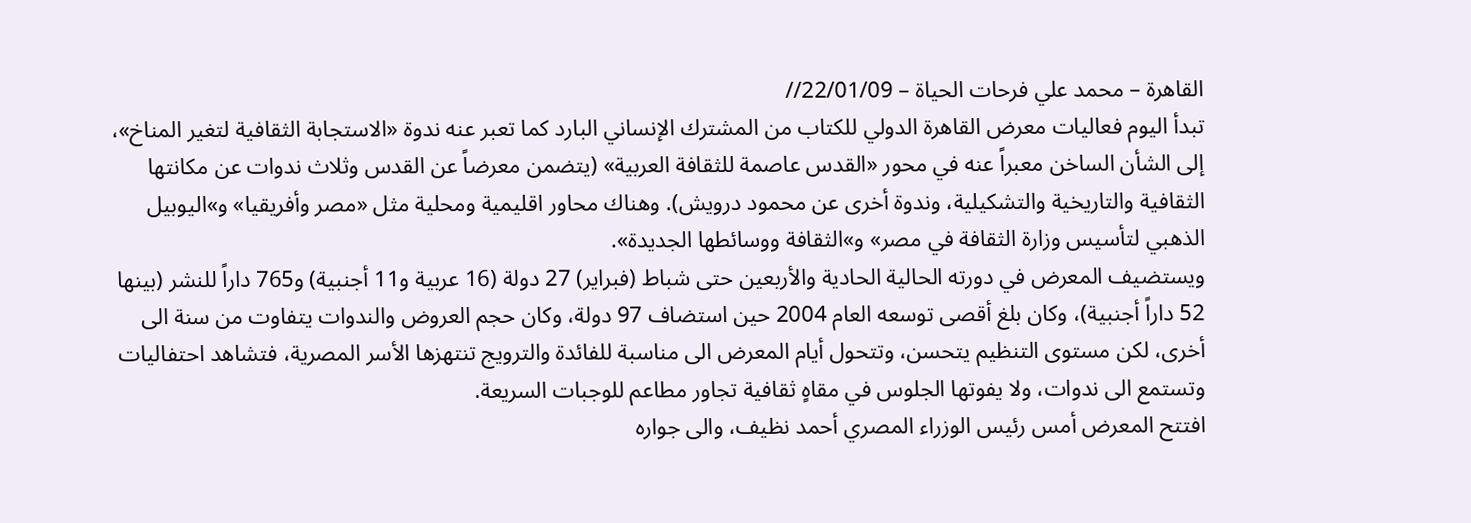القاهرة – محمد علي فرحات الحياة – 22/01/09//
تبدأ اليوم فعاليات معرض القاهرة الدولي للكتاب من المشترك الإنساني البارد كما تعبر عنه ندوة «الاستجابة الثقافية لتغير المناخ»، إلى الشأن الساخن معبراً عنه في محور «القدس عاصمة للثقافة العربية» (يتضمن معرضاً عن القدس وثلاث ندوات عن مكانتها الثقافية والتاريخية والتشكيلية، وندوة أخرى عن محمود درويش). وهناك محاور اقليمية ومحلية مثل «مصر وأفريقيا» و»اليوبيل الذهبي لتأسيس وزارة الثقافة في مصر» و»الثقافة ووسائطها الجديدة».
ويستضيف المعرض في دورته الحالية الحادية والأربعين حتى شباط (فبراير) 27 دولة (16 عربية و11 أجنبية) و765 داراً للنشر (بينها 52 داراً أجنبية)، وكان بلغ أقصى توسعه العام 2004 حين استضاف 97 دولة، وكان حجم العروض والندوات يتفاوت من سنة الى أخرى، لكن مستوى التنظيم يتحسن، وتتحول أيام المعرض الى مناسبة للفائدة والترويج تنتهزها الأسر المصرية، فتشاهد احتفاليات وتستمع الى ندوات، ولا يفوتها الجلوس في مقاهٍ ثقافية تجاور مطاعم للوجبات السريعة.
افتتح المعرض أمس رئيس الوزراء المصري أحمد نظيف، والى جواره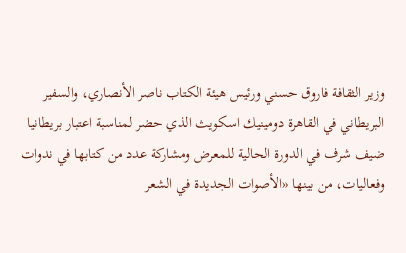وزير الثقافة فاروق حسني ورئيس هيئة الكتاب ناصر الأنصاري، والسفير البريطاني في القاهرة دومينيك اسكويث الذي حضر لمناسبة اعتبار بريطانيا ضيف شرف في الدورة الحالية للمعرض ومشاركة عدد من كتابها في ندوات وفعاليات، من بينها «الأصوات الجديدة في الشعر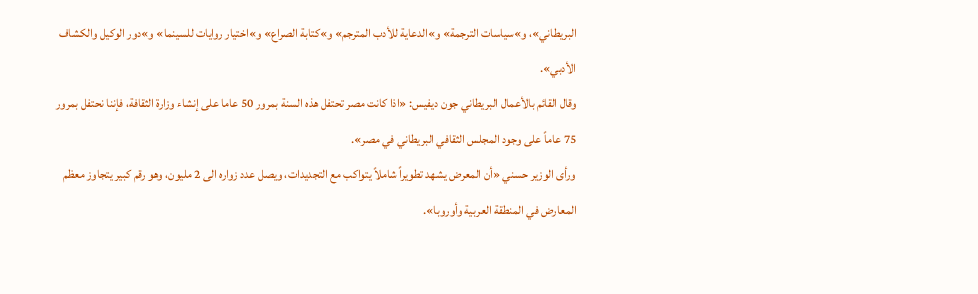البريطاني»، و»سياسات الترجمة» و»الدعاية للأدب المترجم» و»كتابة الصراع» و»اختيار روايات للسينما» و»دور الوكيل والكشاف الأدبي».
وقال القائم بالأعمال البريطاني جون ديفيس: «اذا كانت مصر تحتفل هذه السنة بمرور 50 عاما على إنشاء وزارة الثقافة، فإننا نحتفل بمرور 75 عاماً على وجود المجلس الثقافي البريطاني في مصر».
ورأى الوزير حسني «أن المعرض يشهد تطويراً شاملاً يتواكب مع التجديدات، ويصل عدد زواره الى 2 مليون، وهو رقم كبير يتجاوز معظم المعارض في المنطقة العربية وأوروبا».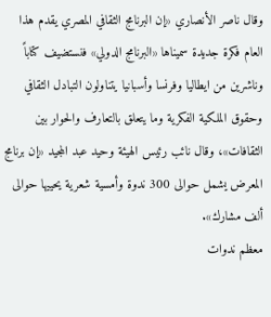وقال ناصر الأنصاري «إن البرنامج الثقافي المصري يقدم هذا العام فكرة جديدة سميناها «البرنامج الدولي» فنستضيف كتاباً وناشرين من ايطاليا وفرنسا وأسبانيا يتناولون التبادل الثقافي وحقوق الملكية الفكرية وما يتعلق بالتعارف والحوار بين الثقافات»، وقال نائب رئيس الهيئة وحيد عبد المجيد «إن برنامج المعرض يشمل حوالى 300 ندوة وأمسية شعرية يحييها حوالى ألف مشارك».
معظم ندوات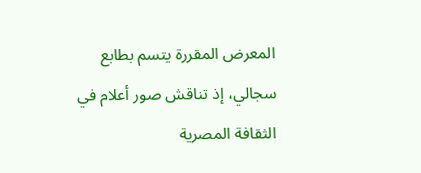المعرض المقررة يتسم بطابع سجالي، إذ تناقش صور أعلام في الثقافة المصرية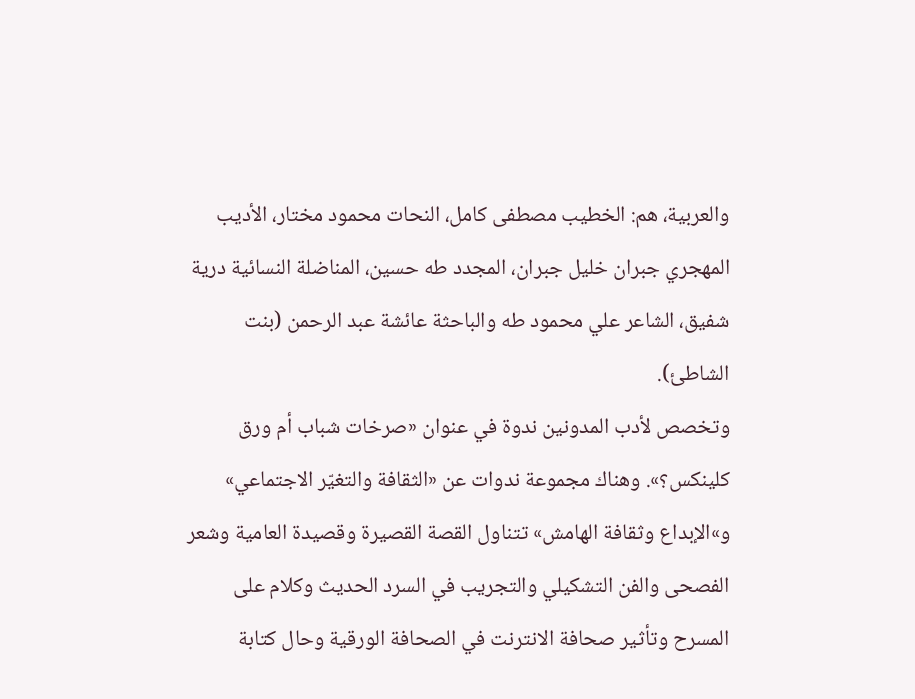والعربية، هم: الخطيب مصطفى كامل، النحات محمود مختار، الأديب المهجري جبران خليل جبران، المجدد طه حسين، المناضلة النسائية درية شفيق، الشاعر علي محمود طه والباحثة عائشة عبد الرحمن (بنت الشاطئ).
وتخصص لأدب المدونين ندوة في عنوان «صرخات شباب أم ورق كلينكس؟». وهناك مجموعة ندوات عن «الثقافة والتغيّر الاجتماعي» و»الإبداع وثقافة الهامش» تتناول القصة القصيرة وقصيدة العامية وشعر الفصحى والفن التشكيلي والتجريب في السرد الحديث وكلام على المسرح وتأثير صحافة الانترنت في الصحافة الورقية وحال كتابة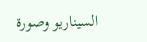السيناريو وصورة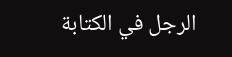الرجل في الكتابة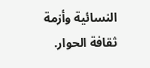النسائية وأزمة ثقافة الحوار.